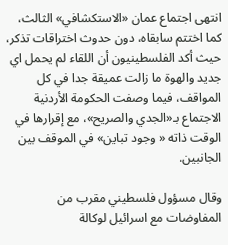انتهى اجتماع عمان «الاستكشافي» الثالث، كما اختتم سابقاه، دون حدوث اختراقات تذكر، حيث أكد الفلسطينيون أن اللقاء لم يحمل اي جديد والهوة ما زالت عميقة جدا في كل المواقف، فيما وصفت الحكومة الأردنية الاجتماع بـ«الجدي والصريح»، مع إقرارها في الوقت ذاته « وجود تباين» في الموقف بين الجانبين.

وقال مسؤول فلسطيني مقرب من المفاوضات مع اسرائيل لوكالة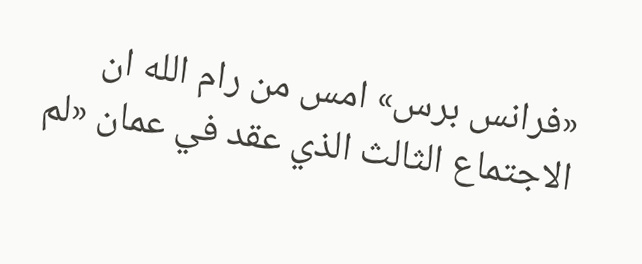«فرانس برس» امس من رام الله ان الاجتماع الثالث الذي عقد في عمان «لم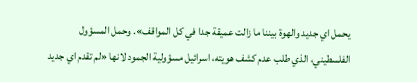يحمل اي جديد والهوة بيننا ما زالت عميقة جدا في كل المواقف». وحمل المسؤول الفلسطيني، الذي طلب عدم كشف هويته، اسرائيل مسؤولية الجمود لانها «لم تقدم اي جديد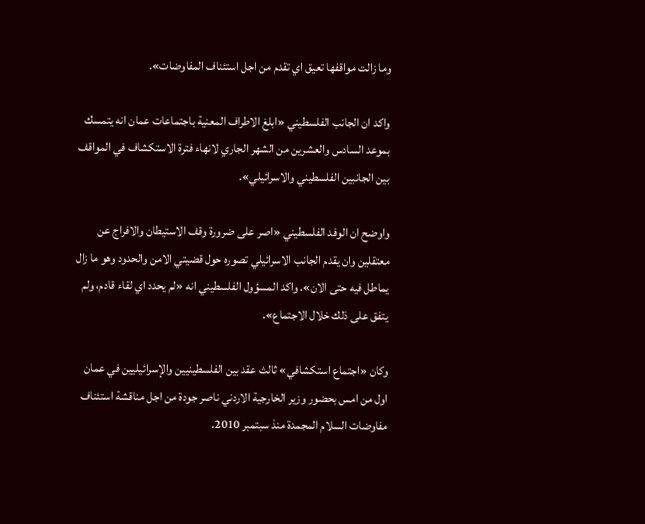وما زالت مواقفها تعيق اي تقدم من اجل استئناف المفاوضات».

واكد ان الجانب الفلسطيني «ابلغ الاطراف المعنية باجتماعات عمان انه يتمسك بموعد السادس والعشرين من الشهر الجاري لانهاء فترة الاستكشاف في المواقف بين الجانبين الفلسطيني والاسرائيلي».

واوضح ان الوفد الفلسطيني «اصر على ضرورة وقف الاستيطان والافراج عن معتقلين وان يقدم الجانب الاسرائيلي تصوره حول قضيتي الامن والحدود وهو ما زال يماطل فيه حتى الان». واكد المسؤول الفلسطيني انه «لم يحدد اي لقاء قادم، ولم يتفق على ذلك خلال الاجتماع».

وكان «اجتماع استكشافي» ثالث عقد بين الفلسطينيين والإسرائيليين في عمان اول من امس بحضور وزير الخارجية الاردني ناصر جودة من اجل مناقشة استئناف مفاوضات السلام المجمدة منذ سبتمبر 2010.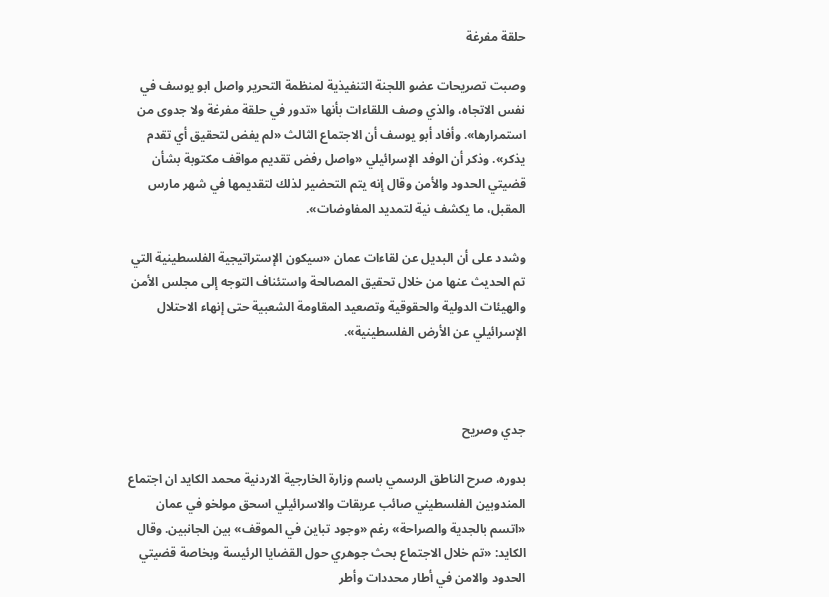حلقة مفرغة

وصبت تصريحات عضو اللجنة التنفيذية لمنظمة التحرير واصل ابو يوسف في نفس الاتجاه، والذي وصف اللقاءات بأنها «تدور في حلقة مفرغة ولا جدوى من استمرارها». وأفاد أبو يوسف أن الاجتماع الثالث «لم يفض لتحقيق أي تقدم يذكر». وذكر أن الوفد الإسرائيلي «واصل رفض تقديم مواقف مكتوبة بشأن قضيتي الحدود والأمن وقال إنه يتم التحضير لذلك لتقديمها في شهر مارس المقبل، ما يكشف نية لتمديد المفاوضات».

وشدد على أن البديل عن لقاءات عمان «سيكون الإستراتيجية الفلسطينية التي تم الحديث عنها من خلال تحقيق المصالحة واستئناف التوجه إلى مجلس الأمن والهيئات الدولية والحقوقية وتصعيد المقاومة الشعبية حتى إنهاء الاحتلال الإسرائيلي عن الأرض الفلسطينية».



جدي وصريح

بدوره، صرح الناطق الرسمي باسم وزارة الخارجية الاردنية محمد الكايد ان اجتماع المندوبين الفلسطيني صائب عريقات والاسرائيلي اسحق مولخو في عمان «اتسم بالجدية والصراحة» رغم «وجود تباين في الموقف» بين الجانبين. وقال الكايد: «تم خلال الاجتماع بحث جوهري حول القضايا الرئيسة وبخاصة قضيتي الحدود والامن في أطار محددات وأطر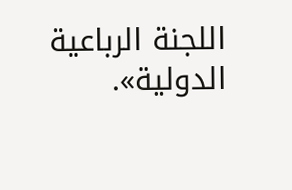اللجنة الرباعية الدولية».